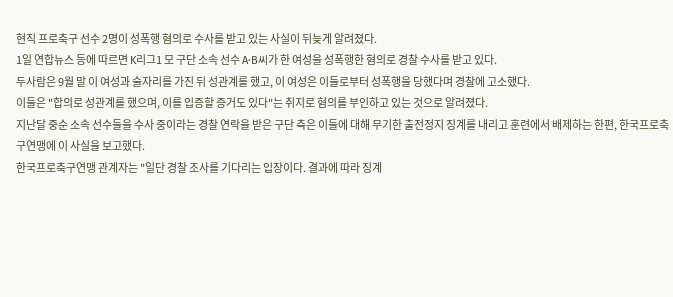현직 프로축구 선수 2명이 성폭행 혐의로 수사를 받고 있는 사실이 뒤늦게 알려졌다.
1일 연합뉴스 등에 따르면 K리그1 모 구단 소속 선수 A·B씨가 한 여성을 성폭행한 혐의로 경찰 수사를 받고 있다.
두사람은 9월 말 이 여성과 술자리를 가진 뒤 성관계를 했고, 이 여성은 이들로부터 성폭행을 당했다며 경찰에 고소했다.
이들은 "합의로 성관계를 했으며, 이를 입증할 증거도 있다"는 취지로 혐의를 부인하고 있는 것으로 알려졌다.
지난달 중순 소속 선수들을 수사 중이라는 경찰 연락을 받은 구단 측은 이들에 대해 무기한 출전정지 징계를 내리고 훈련에서 배제하는 한편, 한국프로축구연맹에 이 사실을 보고했다.
한국프로축구연맹 관계자는 "일단 경찰 조사를 기다리는 입장이다. 결과에 따라 징계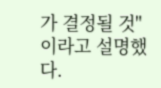가 결정될 것"이라고 설명했다.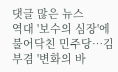댓글 많은 뉴스
역대 '보수의 심장'에 불어닥친 민주당…김부겸 '변화의 바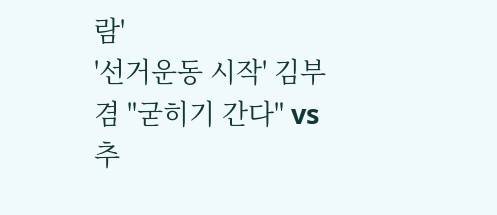람'
'선거운동 시작' 김부겸 "굳히기 간다" vs 추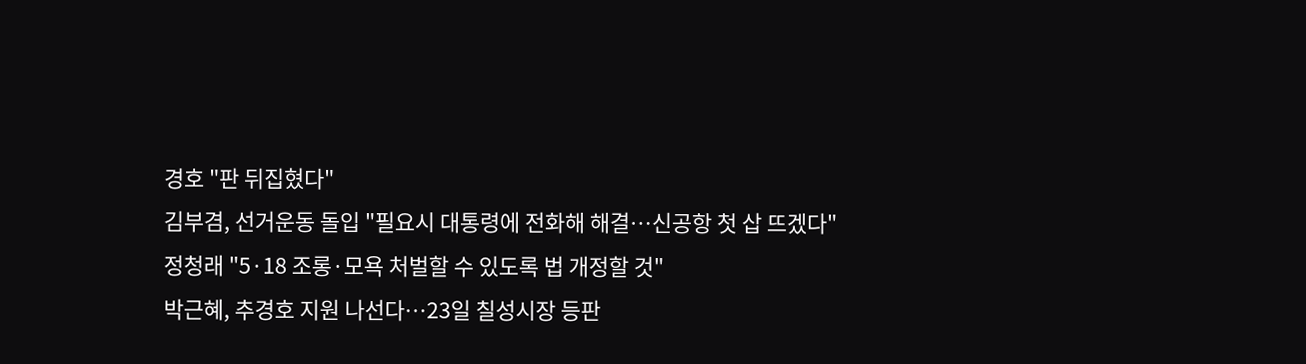경호 "판 뒤집혔다"
김부겸, 선거운동 돌입 "필요시 대통령에 전화해 해결…신공항 첫 삽 뜨겠다"
정청래 "5·18 조롱·모욕 처벌할 수 있도록 법 개정할 것"
박근혜, 추경호 지원 나선다…23일 칠성시장 등판